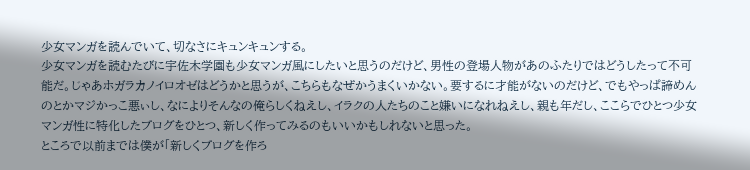少女マンガを読んでいて、切なさにキュンキュンする。
少女マンガを読むたびに宇佐木学園も少女マンガ風にしたいと思うのだけど、男性の登場人物があのふたりではどうしたって不可能だ。じゃあホガラカノイロオゼはどうかと思うが、こちらもなぜかうまくいかない。要するに才能がないのだけど、でもやっぱ諦めんのとかマジかっこ悪ぃし、なによりそんなの俺らしくねえし、イラクの人たちのこと嫌いになれねえし、親も年だし、ここらでひとつ少女マンガ性に特化したブログをひとつ、新しく作ってみるのもいいかもしれないと思った。
ところで以前までは僕が「新しくブログを作ろ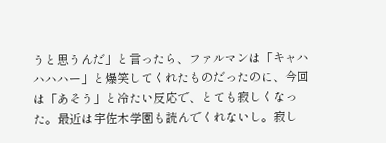うと思うんだ」と言ったら、ファルマンは「キャハハハハー」と爆笑してくれたものだったのに、今回は「あそう」と冷たい反応で、とても寂しくなった。最近は宇佐木学園も読んでくれないし。寂し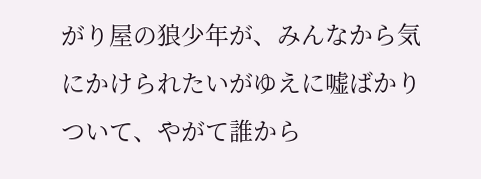がり屋の狼少年が、みんなから気にかけられたいがゆえに嘘ばかりついて、やがて誰から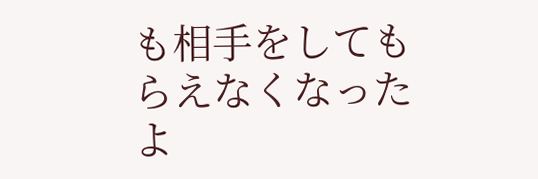も相手をしてもらえなくなったよ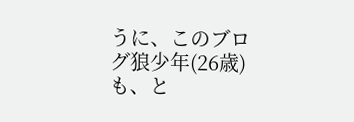うに、このブログ狼少年(26歳)も、と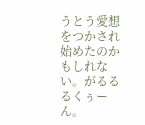うとう愛想をつかされ始めたのかもしれない。がるるるくぅーん。